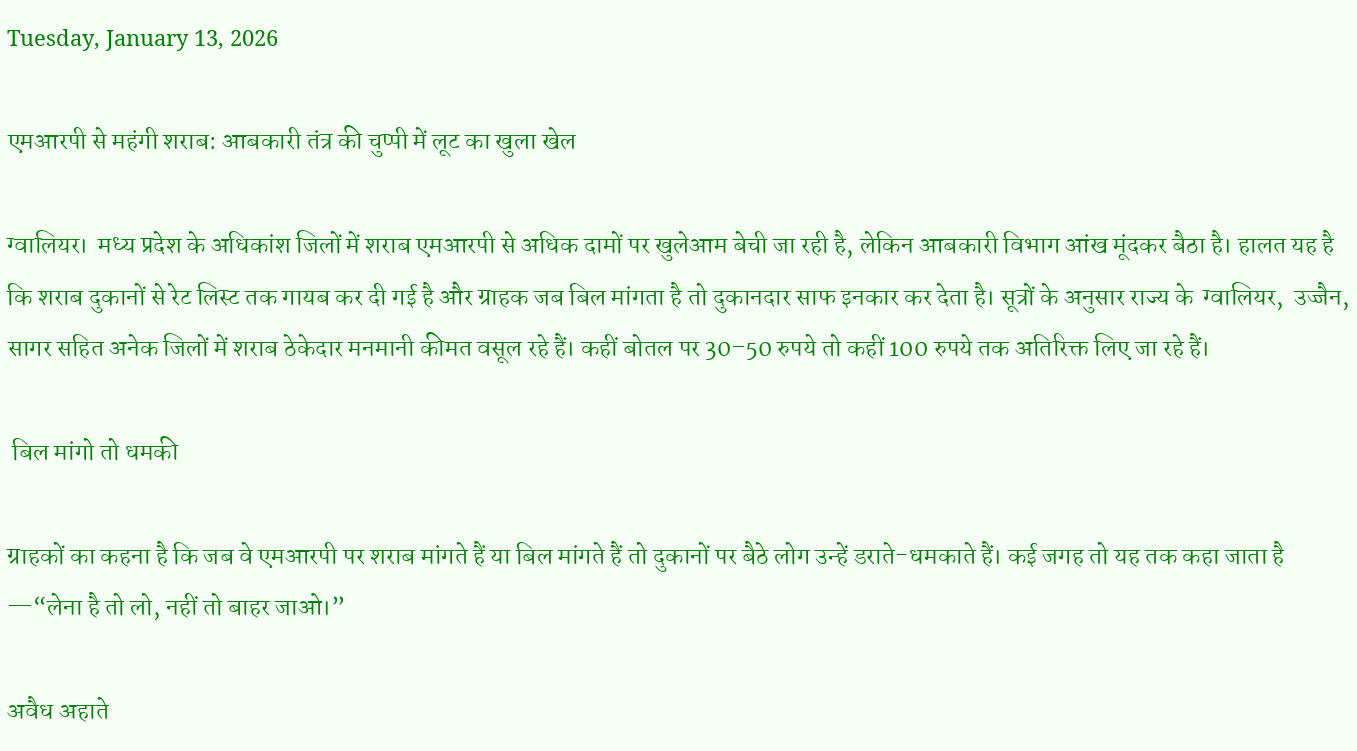Tuesday, January 13, 2026

एमआरपी से महंगी शराब: आबकारी तंत्र की चुप्पी में लूट का खुला खेल

ग्वालियर।  मध्य प्रदेश के अधिकांश जिलों में शराब एमआरपी से अधिक दामों पर खुलेआम बेची जा रही है, लेकिन आबकारी विभाग आंख मूंदकर बैठा है। हालत यह है कि शराब दुकानों से रेट लिस्ट तक गायब कर दी गई है और ग्राहक जब बिल मांगता है तो दुकानदार साफ इनकार कर देता है। सूत्रों के अनुसार राज्य के  ग्वालियर,  उज्जैन, सागर सहित अनेक जिलों में शराब ठेकेदार मनमानी कीमत वसूल रहे हैं। कहीं बोतल पर 30–50 रुपये तो कहीं 100 रुपये तक अतिरिक्त लिए जा रहे हैं।

 बिल मांगो तो धमकी

ग्राहकों का कहना है कि जब वे एमआरपी पर शराब मांगते हैं या बिल मांगते हैं तो दुकानों पर बैठे लोग उन्हें डराते-धमकाते हैं। कई जगह तो यह तक कहा जाता है —“लेना है तो लो, नहीं तो बाहर जाओ।”

अवैध अहाते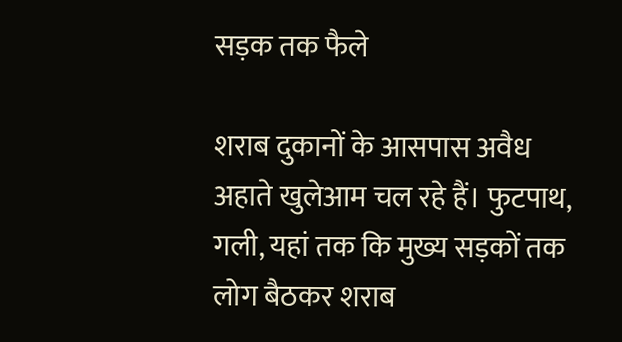सड़क तक फैले

शराब दुकानों के आसपास अवैध अहाते खुलेआम चल रहे हैं। फुटपाथ, गली, यहां तक कि मुख्य सड़कों तक लोग बैठकर शराब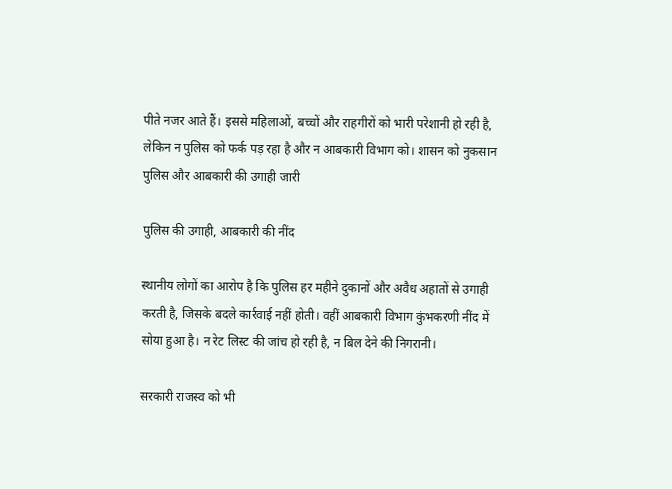पीते नजर आते हैं। इससे महिलाओं, बच्चों और राहगीरों को भारी परेशानी हो रही है, लेकिन न पुलिस को फर्क पड़ रहा है और न आबकारी विभाग को। शासन को नुकसान पुलिस और आबकारी की उगाही जारी

पुलिस की उगाही, आबकारी की नींद

स्थानीय लोगों का आरोप है कि पुलिस हर महीने दुकानों और अवैध अहातों से उगाही करती है, जिसके बदले कार्रवाई नहीं होती। वहीं आबकारी विभाग कुंभकरणी नींद में सोया हुआ है। न रेट लिस्ट की जांच हो रही है, न बिल देने की निगरानी।

सरकारी राजस्व को भी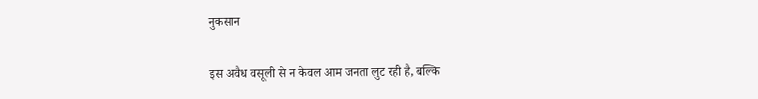नुकसान

इस अवैध वसूली से न केवल आम जनता लुट रही है, बल्कि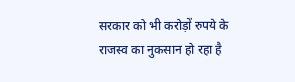सरकार को भी करोड़ों रुपये के राजस्व का नुकसान हो रहा है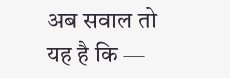अब सवाल तो यह है कि —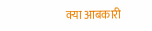क्या आबकारी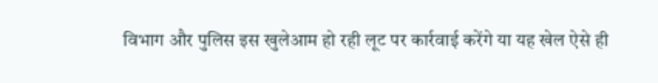विभाग और पुलिस इस खुलेआम हो रही लूट पर कार्रवाई करेंगे या यह खेल ऐसे ही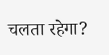चलता रहेगा?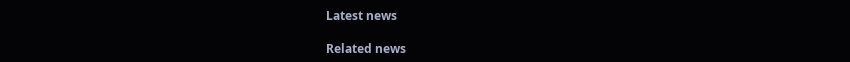Latest news

Related news